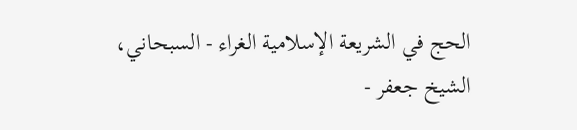الحج في الشريعة الإسلامية الغراء - السبحاني، الشيخ جعفر -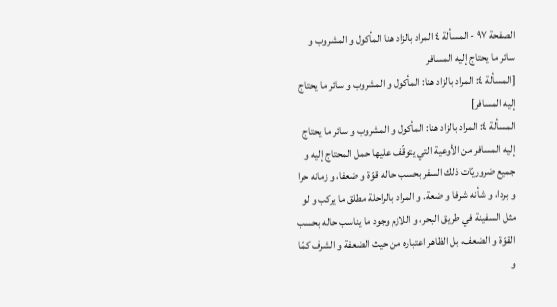الصفحة ٩٧ - المسألة ٤ المراد بالزاد هنا المأكول و المشروب و سائر ما يحتاج إليه المسافر
[المسألة ٤: المراد بالزاد هنا: المأكول و المشروب و سائر ما يحتاج إليه المسافر]
المسألة ٤: المراد بالزاد هنا: المأكول و المشروب و سائر ما يحتاج إليه المسافر من الأوعية التي يتوقّف عليها حمل المحتاج إليه و جميع ضروريّات ذلك السفر بحسب حاله قوّة و ضعفا، و زمانه حرا و بردا، و شأنه شرفا و ضعة. و المراد بالراحلة مطلق ما يركب و لو مثل السفينة في طريق البحر، و اللازم وجود ما يناسب حاله بحسب القوّة و الضعف، بل الظاهر اعتباره من حيث الضعفة و الشرف كمّا و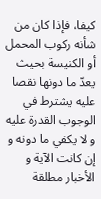كيفا، فإذا كان من شأنه ركوب المحمل أو الكنيسة بحيث يعدّ ما دونها نقصا عليه يشترط في الوجوب القدرة عليه و لا يكفي ما دونه و إن كانت الآية و الأخبار مطلقة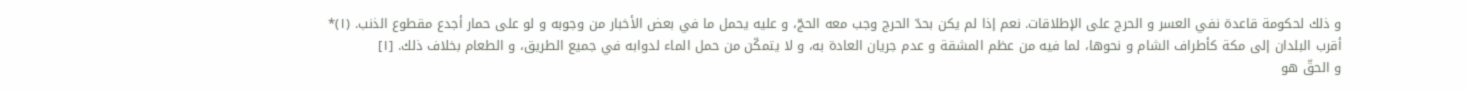و ذلك لحكومة قاعدة نفي العسر و الحرج على الإطلاقات. نعم إذا لم يكن بحدّ الحرج وجب معه الحجّ، و عليه يحمل ما في بعض الأخبار من وجوبه و لو على حمار أجدع مقطوع الذنب. (١)*
أقرب البلدان إلى مكة كأطراف الشام و نحوها، لما فيه من عظم المشقة و عدم جريان العادة به، و لا يتمكّن من حمل الماء لدوابه في جميع الطريق، و الطعام بخلاف ذلك. [١]
و الحقّ هو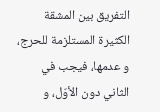التفريق بين المشقة الكثيرة المستلزمة للحرج، و عدمها، فيجب في الثاني دون الأوّل، و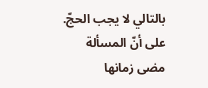بالتالي لا يجب الحجّ.
على أنّ المسألة مضى زمانها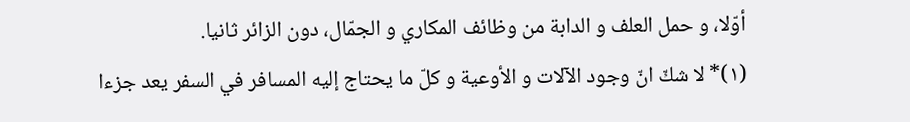أوّلا، و حمل العلف و الدابة من وظائف المكاري و الجمّال، دون الزائر ثانيا.
(١)* لا شكّ انّ وجود الآلات و الأوعية و كلّ ما يحتاج إليه المسافر في السفر يعد جزءا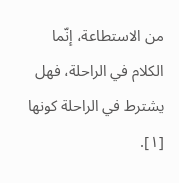من الاستطاعة، إنّما الكلام في الراحلة، فهل يشترط في الراحلة كونها
[١].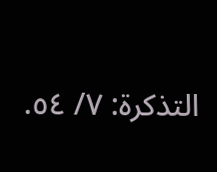التذكرة: ٧/ ٥٤.